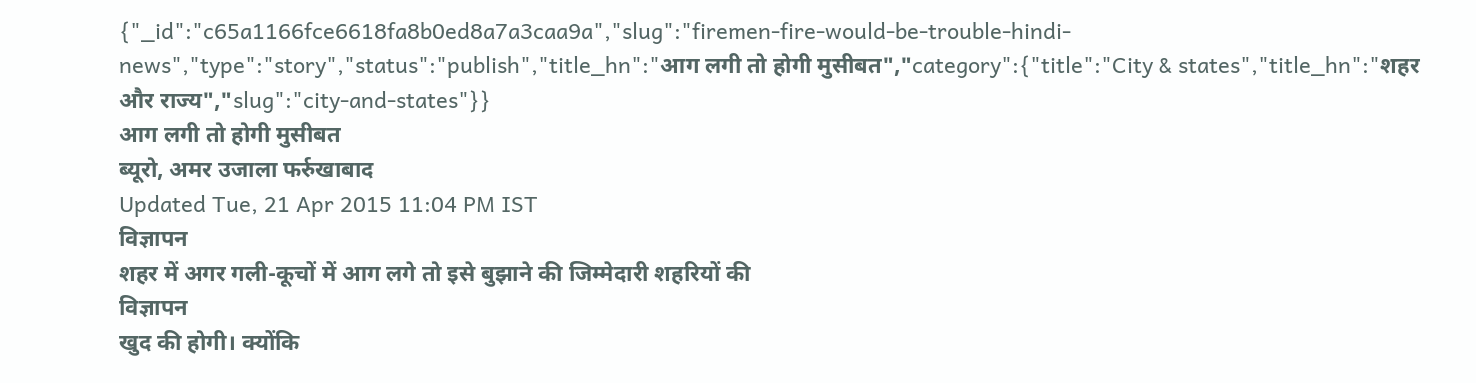{"_id":"c65a1166fce6618fa8b0ed8a7a3caa9a","slug":"firemen-fire-would-be-trouble-hindi-news","type":"story","status":"publish","title_hn":"आग लगी तो होगी मुसीबत","category":{"title":"City & states","title_hn":"शहर और राज्य","slug":"city-and-states"}}
आग लगी तो होगी मुसीबत
ब्यूरो, अमर उजाला फर्रुखाबाद
Updated Tue, 21 Apr 2015 11:04 PM IST
विज्ञापन
शहर में अगर गली-कूचों में आग लगे तो इसे बुझाने की जिम्मेदारी शहरियों की
विज्ञापन
खुद की होगी। क्योंकि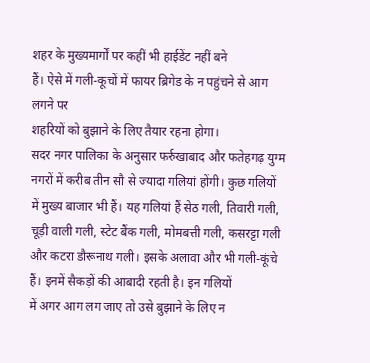शहर के मुख्यमार्गों पर कहीं भी हाईडेंट नहीं बने
हैं। ऐसे में गली-कूचों में फायर ब्रिगेड के न पहुंचने से आग लगने पर
शहरियों को बुझाने के लिए तैयार रहना होगा।
सदर नगर पालिका के अनुसार फर्रुखाबाद और फतेहगढ़ युग्म नगरों में करीब तीन सौ से ज्यादा गलियां होंगी। कुछ गलियों में मुख्य बाजार भी हैं। यह गलियां हैं सेठ गली, तिवारी गली, चूड़ी वाली गली, स्टेट बैंक गली, मोमबत्ती गली, कसरट्टा गली और कटरा डौरूनाथ गली। इसके अलावा और भी गली-कूंचे हैं। इनमें सैकड़ों की आबादी रहती है। इन गलियों
में अगर आग लग जाए तो उसे बुझाने के लिए न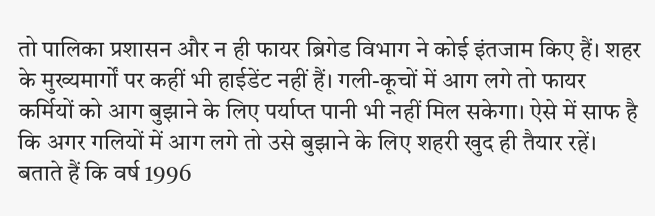तो पालिका प्रशासन और न ही फायर ब्रिगेड विभाग ने कोई इंतजाम किए हैं। शहर के मुख्यमार्गों पर कहीं भी हाईडेंट नहीं हैं। गली-कूचों में आग लगे तो फायर कर्मियों को आग बुझाने के लिए पर्याप्त पानी भी नहीं मिल सकेगा। ऐसे में साफ है कि अगर गलियों में आग लगे तो उसे बुझाने के लिए शहरी खुद ही तैयार रहें।
बताते हैं कि वर्ष 1996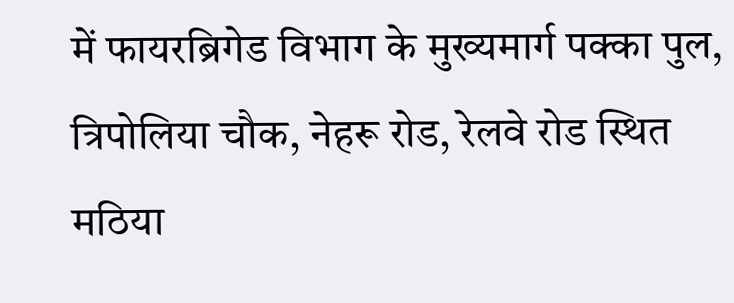में फायरब्रिगेड विभाग के मुख्यमार्ग पक्का पुल, त्रिपोलिया चौक, नेहरू रोड, रेलवे रोड स्थित मठिया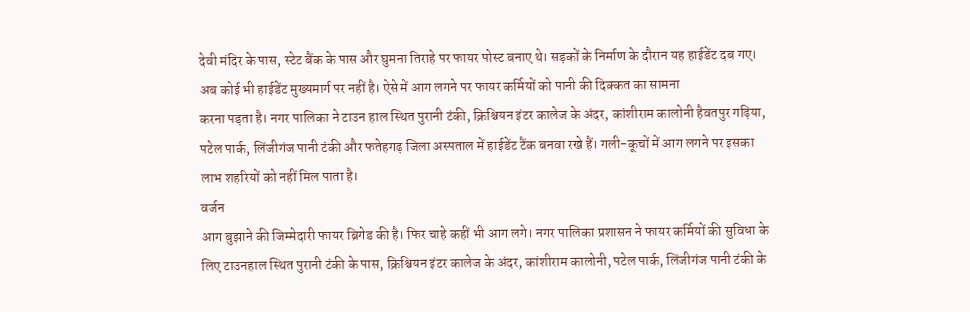देवी मंदिर के पास, स्टेट बैंक के पास और घुमना तिराहे पर फायर पोस्ट बनाए थे। सड़कों के निर्माण के दौरान यह हाईडेंट दब गए। अब कोई भी हाईडेंट मुख्यमार्ग पर नहीं है। ऐसे में आग लगने पर फायर कर्मियों को पानी की दिक्कत का सामना
करना पड़ता है। नगर पालिका ने टाउन हाल स्थित पुरानी टंकी, क्रिश्चियन इंटर कालेज के अंदर, कांशीराम कालोनी हैवतपुर गढ़िया, पटेल पार्क, लिंजीगंज पानी टंकी और फतेहगढ़ जिला अस्पताल में हाईडेंट टैंक बनवा रखे हैं। गली-कूचों में आग लगने पर इसका लाभ शहरियों को नहीं मिल पाता है।
वर्जन
आग बुझाने की जिम्मेदारी फायर ब्रिगेड की है। फिर चाहे कहीं भी आग लगे। नगर पालिका प्रशासन ने फायर कर्मियों की सुविधा के लिए टाउनहाल स्थित पुरानी टंकी के पास, क्रिश्चियन इंटर कालेज के अंदर, कांशीराम कालोनी, पटेल पार्क, लिंजीगंज पानी टंकी के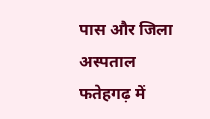पास और जिला अस्पताल फतेहगढ़ में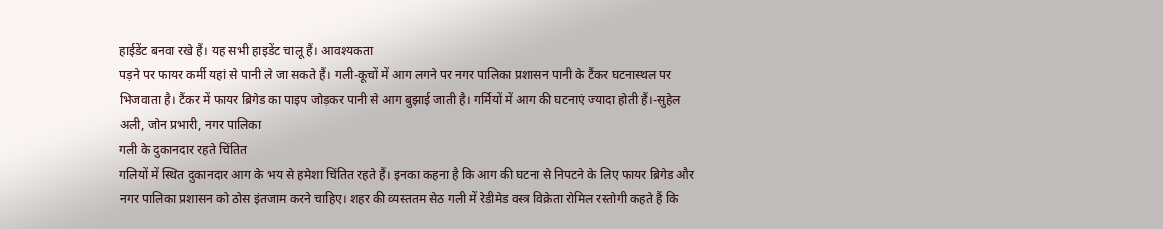हाईडेंट बनवा रखे हैं। यह सभी हाइडेंट चालू हैं। आवश्यकता
पड़ने पर फायर कर्मी यहां से पानी ले जा सकते हैं। गली-कूचों में आग लगने पर नगर पालिका प्रशासन पानी के टैंकर घटनास्थल पर भिजवाता है। टैंकर में फायर ब्रिगेड का पाइप जोड़कर पानी से आग बुझाई जाती है। गर्मियों में आग की घटनाएं ज्यादा होती हैं।-सुहेल अली, जोन प्रभारी, नगर पालिका
गली के दुकानदार रहते चिंतित
गलियों में स्थित दुकानदार आग के भय से हमेशा चिंतित रहते हैं। इनका कहना है कि आग की घटना से निपटने के लिए फायर ब्रिगेड और नगर पालिका प्रशासन को ठोस इंतजाम करने चाहिए। शहर की व्यस्ततम सेठ गली में रेडीमेड वस्त्र विक्रेता रोमिल रस्तोगी कहते हैं कि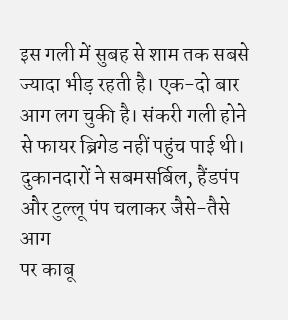इस गली में सुबह से शाम तक सबसे ज्यादा भीड़ रहती है। एक-दो बार आग लग चुकी है। संकरी गली होने से फायर ब्रिगेड नहीं पहुंच पाई थी। दुकानदारों ने सबमसर्बिल, हैंडपंप और टुल्लू पंप चलाकर जैसे-तैसे आग
पर काबू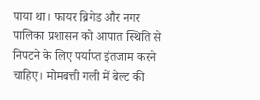पाया था। फायर ब्रिगेड और नगर पालिका प्रशासन को आपात स्थिति से निपटने के लिए पर्याप्त इंतजाम करने चाहिए। मोमबत्ती गली में बेल्ट की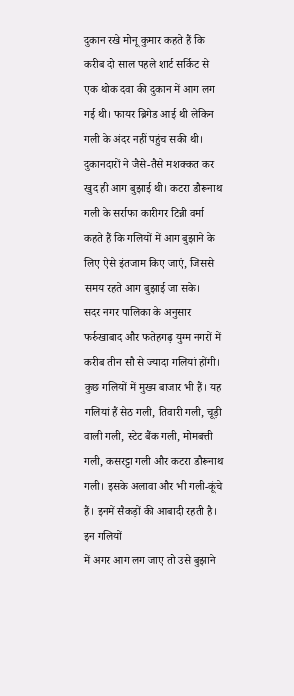दुकान रखे मोनू कुमार कहते हैं कि करीब दो साल पहले शार्ट सर्किट से एक थोक दवा की दुकान में आग लग गई थी। फायर ब्रिगेड आई थी लेकिन गली के अंदर नहीं पहुंच सकी थी। दुकानदारों ने जैसे-तैसे मशक्कत कर खुद ही आग बुझाई थी। कटरा डौरूनाथ गली के सर्राफा कारीगर टिन्नी वर्मा कहते हैं कि गलियों में आग बुझाने के लिए ऐसे इंतजाम किए जाएं, जिससे समय रहते आग बुझाई जा सके।
सदर नगर पालिका के अनुसार फर्रुखाबाद और फतेहगढ़ युग्म नगरों में करीब तीन सौ से ज्यादा गलियां होंगी। कुछ गलियों में मुख्य बाजार भी हैं। यह गलियां हैं सेठ गली, तिवारी गली, चूड़ी वाली गली, स्टेट बैंक गली, मोमबत्ती गली, कसरट्टा गली और कटरा डौरूनाथ गली। इसके अलावा और भी गली-कूंचे हैं। इनमें सैकड़ों की आबादी रहती है। इन गलियों
में अगर आग लग जाए तो उसे बुझाने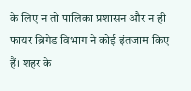के लिए न तो पालिका प्रशासन और न ही फायर ब्रिगेड विभाग ने कोई इंतजाम किए हैं। शहर के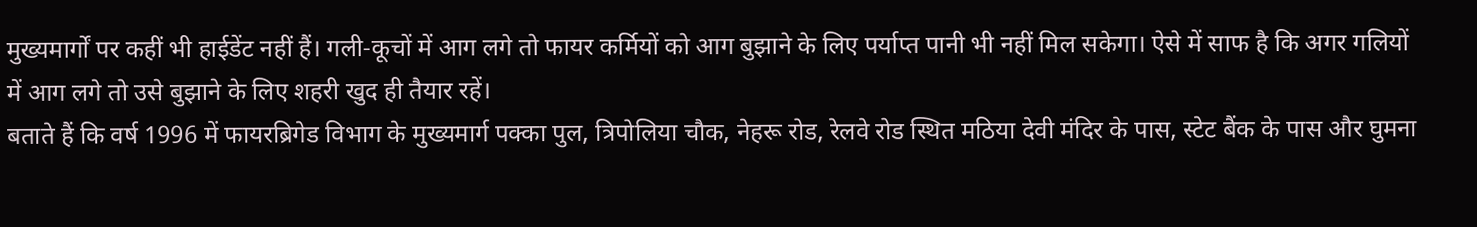मुख्यमार्गों पर कहीं भी हाईडेंट नहीं हैं। गली-कूचों में आग लगे तो फायर कर्मियों को आग बुझाने के लिए पर्याप्त पानी भी नहीं मिल सकेगा। ऐसे में साफ है कि अगर गलियों में आग लगे तो उसे बुझाने के लिए शहरी खुद ही तैयार रहें।
बताते हैं कि वर्ष 1996 में फायरब्रिगेड विभाग के मुख्यमार्ग पक्का पुल, त्रिपोलिया चौक, नेहरू रोड, रेलवे रोड स्थित मठिया देवी मंदिर के पास, स्टेट बैंक के पास और घुमना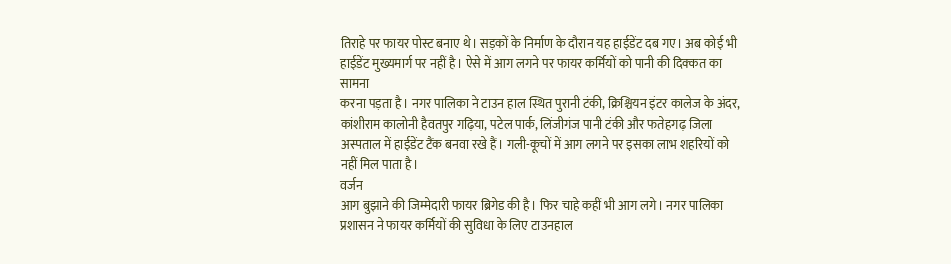तिराहे पर फायर पोस्ट बनाए थे। सड़कों के निर्माण के दौरान यह हाईडेंट दब गए। अब कोई भी हाईडेंट मुख्यमार्ग पर नहीं है। ऐसे में आग लगने पर फायर कर्मियों को पानी की दिक्कत का सामना
करना पड़ता है। नगर पालिका ने टाउन हाल स्थित पुरानी टंकी, क्रिश्चियन इंटर कालेज के अंदर, कांशीराम कालोनी हैवतपुर गढ़िया, पटेल पार्क, लिंजीगंज पानी टंकी और फतेहगढ़ जिला अस्पताल में हाईडेंट टैंक बनवा रखे हैं। गली-कूचों में आग लगने पर इसका लाभ शहरियों को नहीं मिल पाता है।
वर्जन
आग बुझाने की जिम्मेदारी फायर ब्रिगेड की है। फिर चाहे कहीं भी आग लगे। नगर पालिका प्रशासन ने फायर कर्मियों की सुविधा के लिए टाउनहाल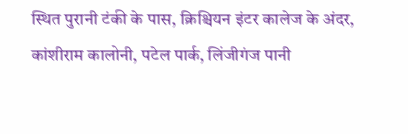स्थित पुरानी टंकी के पास, क्रिश्चियन इंटर कालेज के अंदर, कांशीराम कालोनी, पटेल पार्क, लिंजीगंज पानी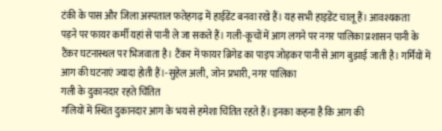टंकी के पास और जिला अस्पताल फतेहगढ़ में हाईडेंट बनवा रखे हैं। यह सभी हाइडेंट चालू हैं। आवश्यकता
पड़ने पर फायर कर्मी यहां से पानी ले जा सकते हैं। गली-कूचों में आग लगने पर नगर पालिका प्रशासन पानी के टैंकर घटनास्थल पर भिजवाता है। टैंकर में फायर ब्रिगेड का पाइप जोड़कर पानी से आग बुझाई जाती है। गर्मियों में आग की घटनाएं ज्यादा होती हैं।-सुहेल अली, जोन प्रभारी, नगर पालिका
गली के दुकानदार रहते चिंतित
गलियों में स्थित दुकानदार आग के भय से हमेशा चिंतित रहते हैं। इनका कहना है कि आग की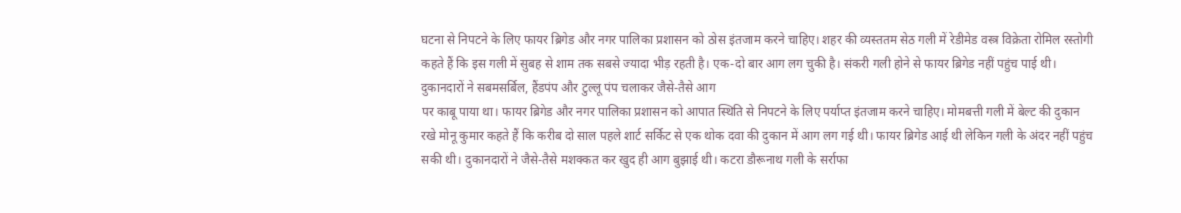घटना से निपटने के लिए फायर ब्रिगेड और नगर पालिका प्रशासन को ठोस इंतजाम करने चाहिए। शहर की व्यस्ततम सेठ गली में रेडीमेड वस्त्र विक्रेता रोमिल रस्तोगी कहते हैं कि इस गली में सुबह से शाम तक सबसे ज्यादा भीड़ रहती है। एक-दो बार आग लग चुकी है। संकरी गली होने से फायर ब्रिगेड नहीं पहुंच पाई थी। दुकानदारों ने सबमसर्बिल, हैंडपंप और टुल्लू पंप चलाकर जैसे-तैसे आग
पर काबू पाया था। फायर ब्रिगेड और नगर पालिका प्रशासन को आपात स्थिति से निपटने के लिए पर्याप्त इंतजाम करने चाहिए। मोमबत्ती गली में बेल्ट की दुकान रखे मोनू कुमार कहते हैं कि करीब दो साल पहले शार्ट सर्किट से एक थोक दवा की दुकान में आग लग गई थी। फायर ब्रिगेड आई थी लेकिन गली के अंदर नहीं पहुंच सकी थी। दुकानदारों ने जैसे-तैसे मशक्कत कर खुद ही आग बुझाई थी। कटरा डौरूनाथ गली के सर्राफा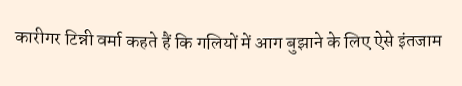कारीगर टिन्नी वर्मा कहते हैं कि गलियों में आग बुझाने के लिए ऐसे इंतजाम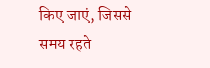किए जाएं, जिससे समय रहते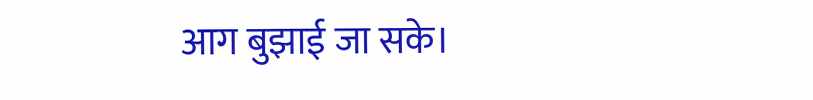आग बुझाई जा सके।